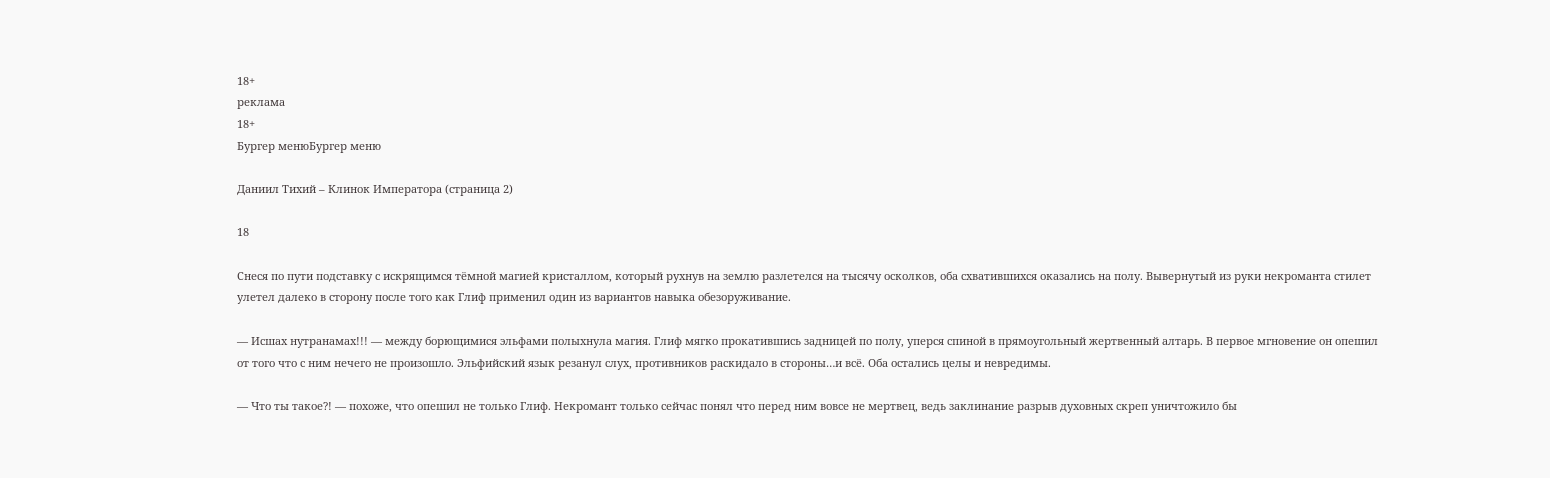18+
реклама
18+
Бургер менюБургер меню

Даниил Тихий – Клинок Императора (страница 2)

18

Снеся по пути подставку с искрящимся тёмной магией кристаллом, который рухнув на землю разлетелся на тысячу осколков, оба схватившихся оказались на полу. Вывернутый из руки некроманта стилет улетел далеко в сторону после того как Глиф применил один из вариантов навыка обезоруживание.

— Исшах нутранамах!!! — между борющимися эльфами полыхнула магия. Глиф мягко прокатившись задницей по полу, уперся спиной в прямоугольный жертвенный алтарь. В первое мгновение он опешил от того что с ним нечего не произошло. Эльфийский язык резанул слух, противников раскидало в стороны…и всё. Оба остались целы и невредимы.

— Что ты такое?! — похоже, что опешил не только Глиф. Некромант только сейчас понял что перед ним вовсе не мертвец, ведь заклинание разрыв духовных скреп уничтожило бы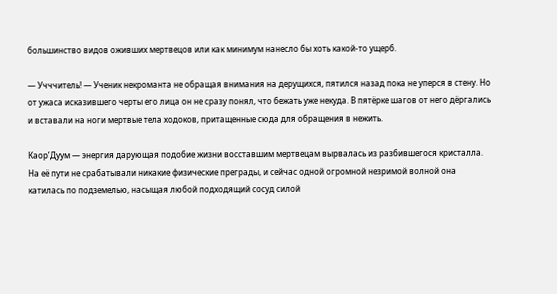большинство видов оживших мертвецов или как минимум нанесло бы хоть какой-то ущерб.

— Учччитель! — Ученик некроманта не обращая внимания на дерущихся, пятился назад пока не уперся в стену. Но от ужаса исказившего черты его лица он не сразу понял, что бежать уже некуда. В пятёрке шагов от него дёргались и вставали на ноги мертвые тела ходоков, притащенные сюда для обращения в нежить.

Каор’Дуум — энергия дарующая подобие жизни восставшим мертвецам вырвалась из разбившегося кристалла. На её пути не срабатывали никакие физические преграды, и сейчас одной огромной незримой волной она катилась по подземелью, насыщая любой подходящий сосуд силой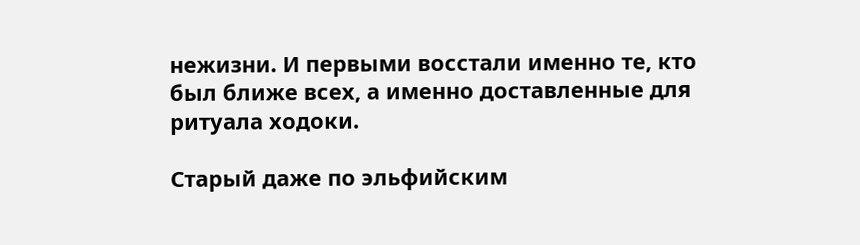нежизни. И первыми восстали именно те, кто был ближе всех, а именно доставленные для ритуала ходоки.

Старый даже по эльфийским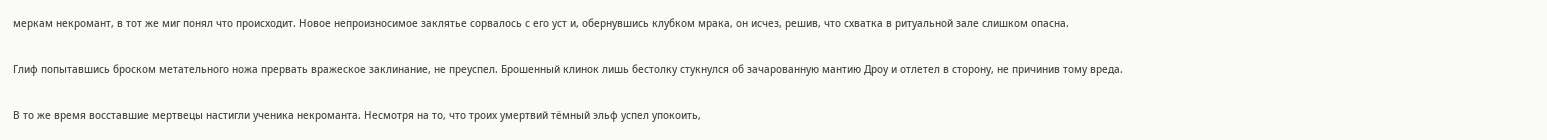меркам некромант, в тот же миг понял что происходит. Новое непроизносимое заклятье сорвалось с его уст и, обернувшись клубком мрака, он исчез, решив, что схватка в ритуальной зале слишком опасна.

Глиф попытавшись броском метательного ножа прервать вражеское заклинание, не преуспел. Брошенный клинок лишь бестолку стукнулся об зачарованную мантию Дроу и отлетел в сторону, не причинив тому вреда.

В то же время восставшие мертвецы настигли ученика некроманта. Несмотря на то, что троих умертвий тёмный эльф успел упокоить,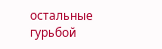остальные гурьбой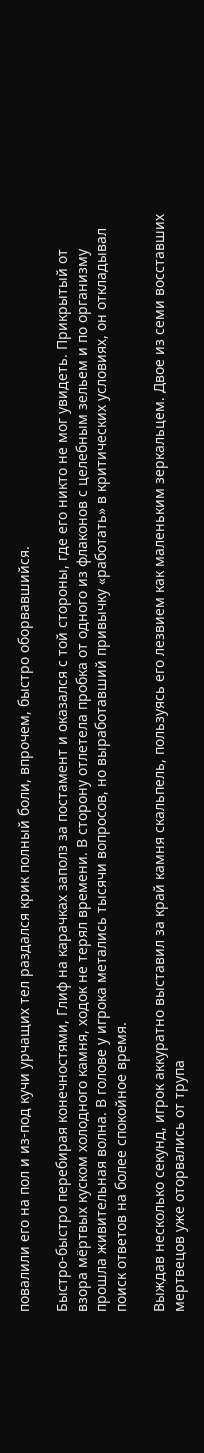повалили его на пол и из-под кучи урчащих тел раздался крик полный боли, впрочем, быстро оборвавшийся.

Быстро-быстро перебирая конечностями, Глиф на карачках заполз за постамент и оказался с той стороны, где его никто не мог увидеть. Прикрытый от взора мёртвых куском холодного камня, ходок не терял времени. В сторону отлетела пробка от одного из флаконов с целебным зельем и по организму прошла живительная волна. В голове у игрока метались тысячи вопросов, но выработавший привычку «работать» в критических условиях, он откладывал поиск ответов на более спокойное время.

Выждав несколько секунд, игрок аккуратно выставил за край камня скальпель, пользуясь его лезвием как маленьким зеркальцем. Двое из семи восставших мертвецов уже оторвались от трупа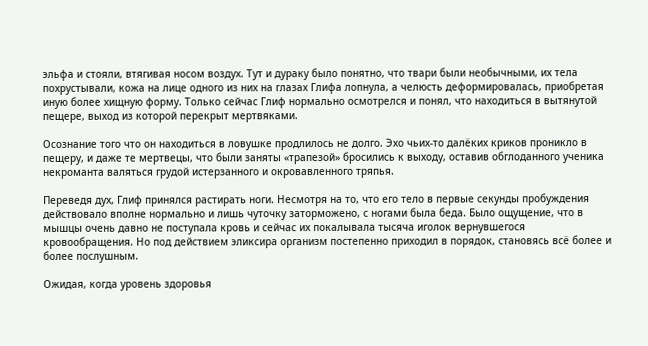эльфа и стояли, втягивая носом воздух. Тут и дураку было понятно, что твари были необычными, их тела похрустывали, кожа на лице одного из них на глазах Глифа лопнула, а челюсть деформировалась, приобретая иную более хищную форму. Только сейчас Глиф нормально осмотрелся и понял, что находиться в вытянутой пещере, выход из которой перекрыт мертвяками.

Осознание того что он находиться в ловушке продлилось не долго. Эхо чьих-то далёких криков проникло в пещеру, и даже те мертвецы, что были заняты «трапезой» бросились к выходу, оставив обглоданного ученика некроманта валяться грудой истерзанного и окровавленного тряпья.

Переведя дух, Глиф принялся растирать ноги. Несмотря на то, что его тело в первые секунды пробуждения действовало вполне нормально и лишь чуточку заторможено, с ногами была беда. Было ощущение, что в мышцы очень давно не поступала кровь и сейчас их покалывала тысяча иголок вернувшегося кровообращения. Но под действием эликсира организм постепенно приходил в порядок, становясь всё более и более послушным.

Ожидая, когда уровень здоровья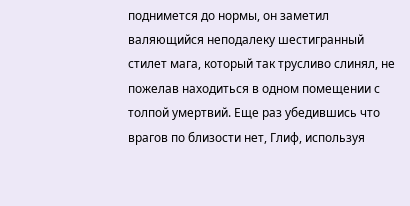поднимется до нормы, он заметил валяющийся неподалеку шестигранный стилет мага, который так трусливо слинял, не пожелав находиться в одном помещении с толпой умертвий. Еще раз убедившись что врагов по близости нет, Глиф, используя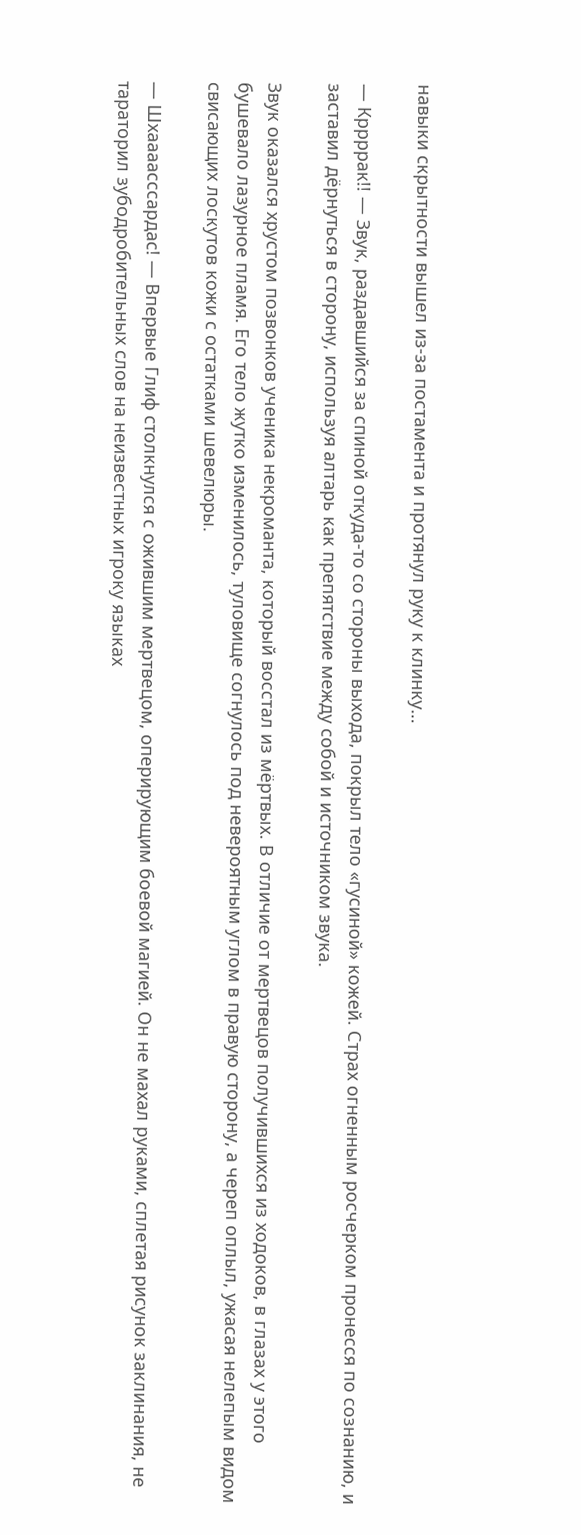навыки скрытности вышел из-за постамента и протянул руку к клинку…

— Кррррак!! — Звук, раздавшийся за спиной откуда-то со стороны выхода, покрыл тело «гусиной» кожей. Страх огненным росчерком пронесся по сознанию, и заставил дёрнуться в сторону, используя алтарь как препятствие между собой и источником звука.

Звук оказался хрустом позвонков ученика некроманта, который восстал из мёртвых. В отличие от мертвецов получившихся из ходоков, в глазах у этого бушевало лазурное пламя. Его тело жутко изменилось, туловище согнулось под невероятным углом в правую сторону, а череп оплыл, ужасая нелепым видом свисающих лоскутов кожи с остатками шевелюры.

— Шхаааасссардас! — Впервые Глиф столкнулся с ожившим мертвецом, оперирующим боевой магией. Он не махал руками, сплетая рисунок заклинания, не тараторил зубодробительных слов на неизвестных игроку языках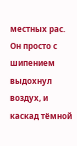местных рас. Он просто с шипением выдохнул воздух, и каскад тёмной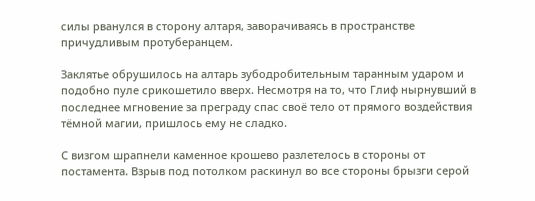силы рванулся в сторону алтаря, заворачиваясь в пространстве причудливым протуберанцем.

Заклятье обрушилось на алтарь зубодробительным таранным ударом и подобно пуле срикошетило вверх. Несмотря на то, что Глиф нырнувший в последнее мгновение за преграду спас своё тело от прямого воздействия тёмной магии, пришлось ему не сладко.

С визгом шрапнели каменное крошево разлетелось в стороны от постамента. Взрыв под потолком раскинул во все стороны брызги серой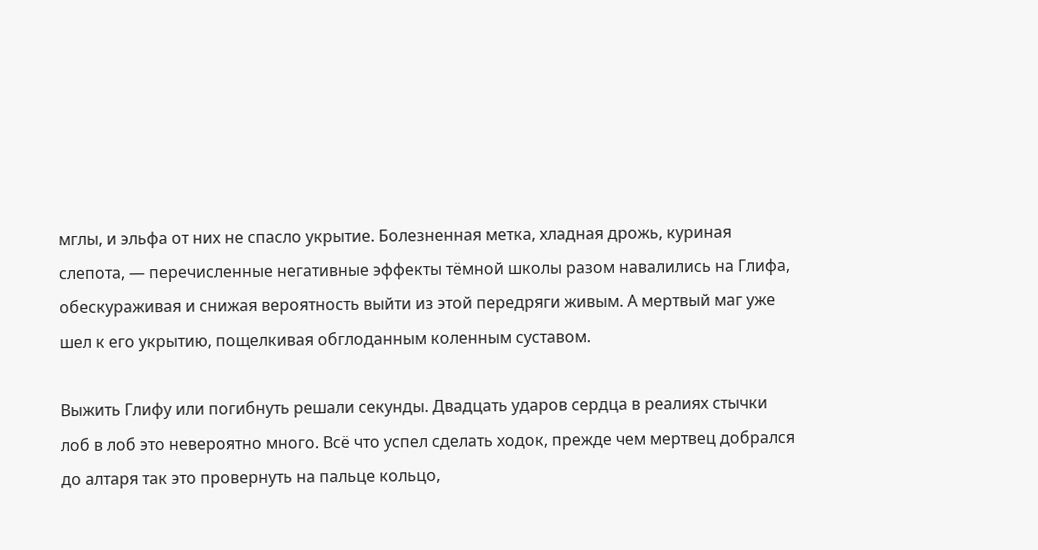мглы, и эльфа от них не спасло укрытие. Болезненная метка, хладная дрожь, куриная слепота, — перечисленные негативные эффекты тёмной школы разом навалились на Глифа, обескураживая и снижая вероятность выйти из этой передряги живым. А мертвый маг уже шел к его укрытию, пощелкивая обглоданным коленным суставом.

Выжить Глифу или погибнуть решали секунды. Двадцать ударов сердца в реалиях стычки лоб в лоб это невероятно много. Всё что успел сделать ходок, прежде чем мертвец добрался до алтаря так это провернуть на пальце кольцо,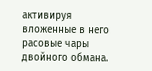активируя вложенные в него расовые чары двойного обмана.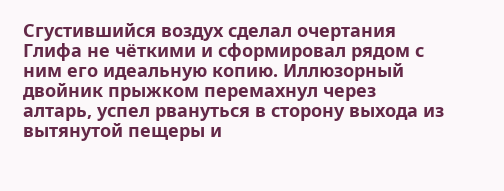Сгустившийся воздух сделал очертания Глифа не чёткими и сформировал рядом с ним его идеальную копию. Иллюзорный двойник прыжком перемахнул через алтарь, успел рвануться в сторону выхода из вытянутой пещеры и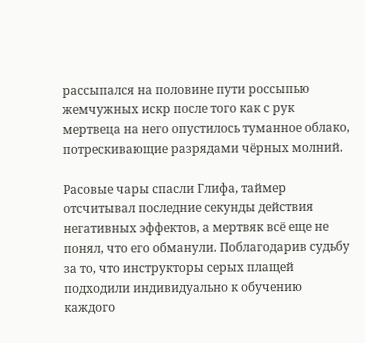рассыпался на половине пути россыпью жемчужных искр после того как с рук мертвеца на него опустилось туманное облако, потрескивающие разрядами чёрных молний.

Расовые чары спасли Глифа, таймер отсчитывал последние секунды действия негативных эффектов, а мертвяк всё еще не понял, что его обманули. Поблагодарив судьбу за то, что инструкторы серых плащей подходили индивидуально к обучению каждого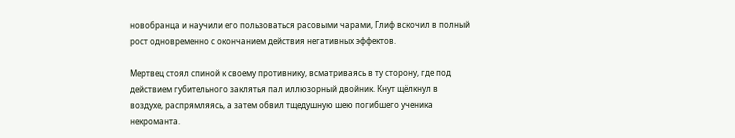новобранца и научили его пользоваться расовыми чарами, Глиф вскочил в полный рост одновременно с окончанием действия негативных эффектов.

Мертвец стоял спиной к своему противнику, всматриваясь в ту сторону, где под действием губительного заклятья пал иллюзорный двойник. Кнут щёлкнул в воздухе, распрямляясь, а затем обвил тщедушную шею погибшего ученика некроманта.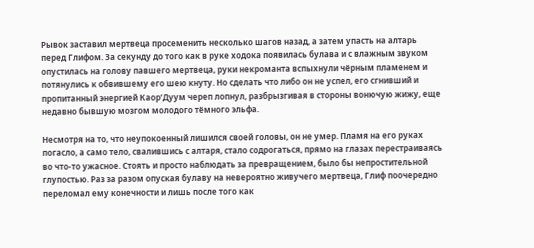Рывок заставил мертвеца просеменить несколько шагов назад, а затем упасть на алтарь перед Глифом. За секунду до того как в руке ходока появилась булава и с влажным звуком опустилась на голову павшего мертвеца, руки некроманта вспыхнули чёрным пламенем и потянулись к обвившему его шею кнуту. Но сделать что либо он не успел, его сгнивший и пропитанный энергией Каор’Дуум череп лопнул, разбрызгивая в стороны вонючую жижу, еще недавно бывшую мозгом молодого тёмного эльфа.

Несмотря на то, что неупокоенный лишился своей головы, он не умер. Пламя на его руках погасло, а само тело, свалившись с алтаря, стало содрогаться, прямо на глазах перестраиваясь во что-то ужасное. Стоять и просто наблюдать за превращением, было бы непростительной глупостью. Раз за разом опуская булаву на невероятно живучего мертвеца, Глиф поочередно переломал ему конечности и лишь после того как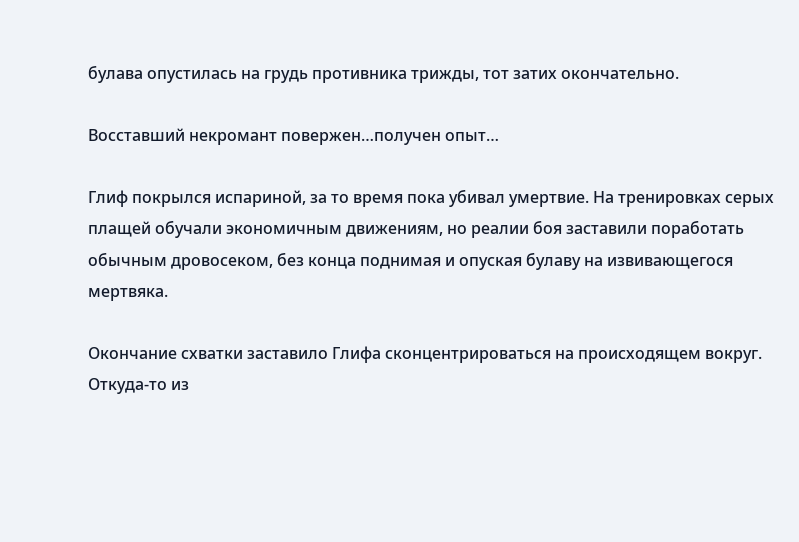булава опустилась на грудь противника трижды, тот затих окончательно.

Восставший некромант повержен…получен опыт…

Глиф покрылся испариной, за то время пока убивал умертвие. На тренировках серых плащей обучали экономичным движениям, но реалии боя заставили поработать обычным дровосеком, без конца поднимая и опуская булаву на извивающегося мертвяка.

Окончание схватки заставило Глифа сконцентрироваться на происходящем вокруг. Откуда-то из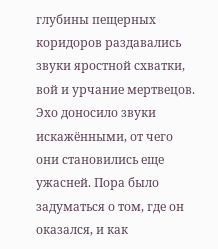глубины пещерных коридоров раздавались звуки яростной схватки, вой и урчание мертвецов. Эхо доносило звуки искажёнными, от чего они становились еще ужасней. Пора было задуматься о том, где он оказался, и как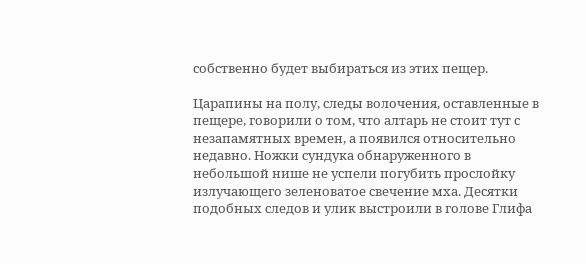собственно будет выбираться из этих пещер.

Царапины на полу, следы волочения, оставленные в пещере, говорили о том, что алтарь не стоит тут с незапамятных времен, а появился относительно недавно. Ножки сундука обнаруженного в небольшой нише не успели погубить прослойку излучающего зеленоватое свечение мха. Десятки подобных следов и улик выстроили в голове Глифа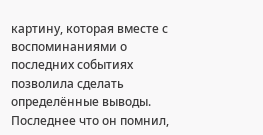картину, которая вместе с воспоминаниями о последних событиях позволила сделать определённые выводы. Последнее что он помнил,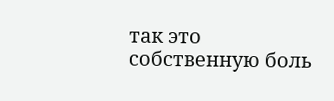так это собственную боль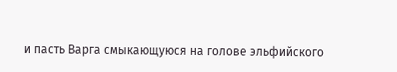и пасть Варга смыкающуюся на голове эльфийского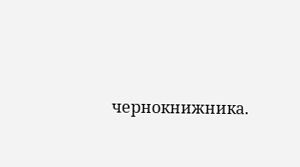чернокнижника.